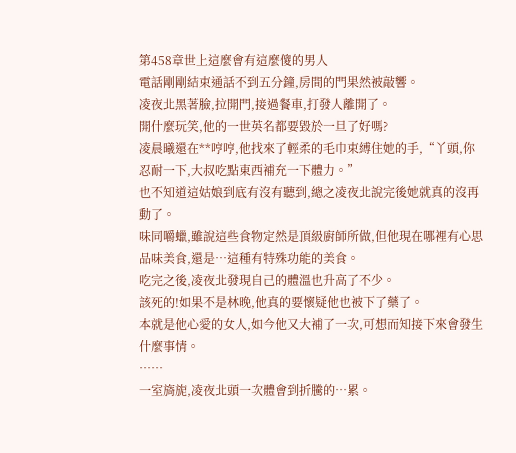第458章世上這麼會有這麼傻的男人
電話剛剛結束通話不到五分鐘,房間的門果然被敲響。
凌夜北黑著臉,拉開門,接過餐車,打發人離開了。
開什麼玩笑,他的一世英名都要毀於一旦了好嗎?
凌晨曦還在**哼哼,他找來了輕柔的毛巾束縛住她的手,“丫頭,你忍耐一下,大叔吃點東西補充一下體力。”
也不知道這姑娘到底有沒有聽到,總之凌夜北說完後她就真的沒再動了。
味同嚼蠟,雖說這些食物定然是頂級廚師所做,但他現在哪裡有心思品味美食,還是…這種有特殊功能的美食。
吃完之後,凌夜北發現自己的體溫也升高了不少。
該死的!如果不是林晚,他真的要懷疑他也被下了藥了。
本就是他心愛的女人,如今他又大補了一次,可想而知接下來會發生什麼事情。
……
一室旖旎,凌夜北頭一次體會到折騰的…累。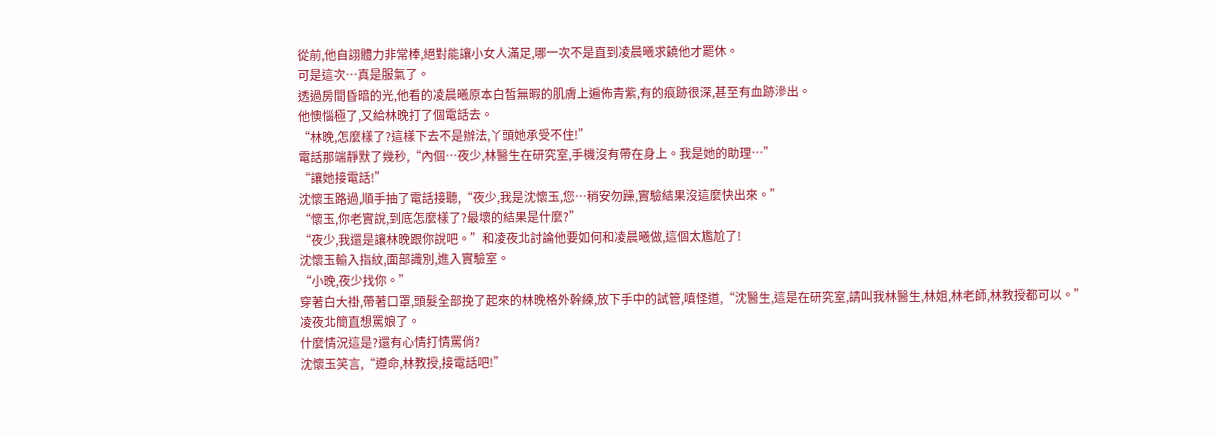從前,他自詡體力非常棒,絕對能讓小女人滿足,哪一次不是直到凌晨曦求饒他才罷休。
可是這次…真是服氣了。
透過房間昏暗的光,他看的凌晨曦原本白皙無暇的肌膚上遍佈青紫,有的痕跡很深,甚至有血跡滲出。
他懊惱極了,又給林晚打了個電話去。
“林晚,怎麼樣了?這樣下去不是辦法,丫頭她承受不住!”
電話那端靜默了幾秒,“內個…夜少,林醫生在研究室,手機沒有帶在身上。我是她的助理…”
“讓她接電話!”
沈懷玉路過,順手抽了電話接聽,“夜少,我是沈懷玉,您…稍安勿躁,實驗結果沒這麼快出來。”
“懷玉,你老實說,到底怎麼樣了?最壞的結果是什麼?”
“夜少,我還是讓林晚跟你說吧。”和凌夜北討論他要如何和凌晨曦做,這個太尷尬了!
沈懷玉輸入指紋,面部識別,進入實驗室。
“小晚,夜少找你。”
穿著白大褂,帶著口罩,頭髮全部挽了起來的林晚格外幹練,放下手中的試管,嗔怪道,“沈醫生,這是在研究室,請叫我林醫生,林姐,林老師,林教授都可以。”
凌夜北簡直想罵娘了。
什麼情況這是?還有心情打情罵俏?
沈懷玉笑言,“遵命,林教授,接電話吧!”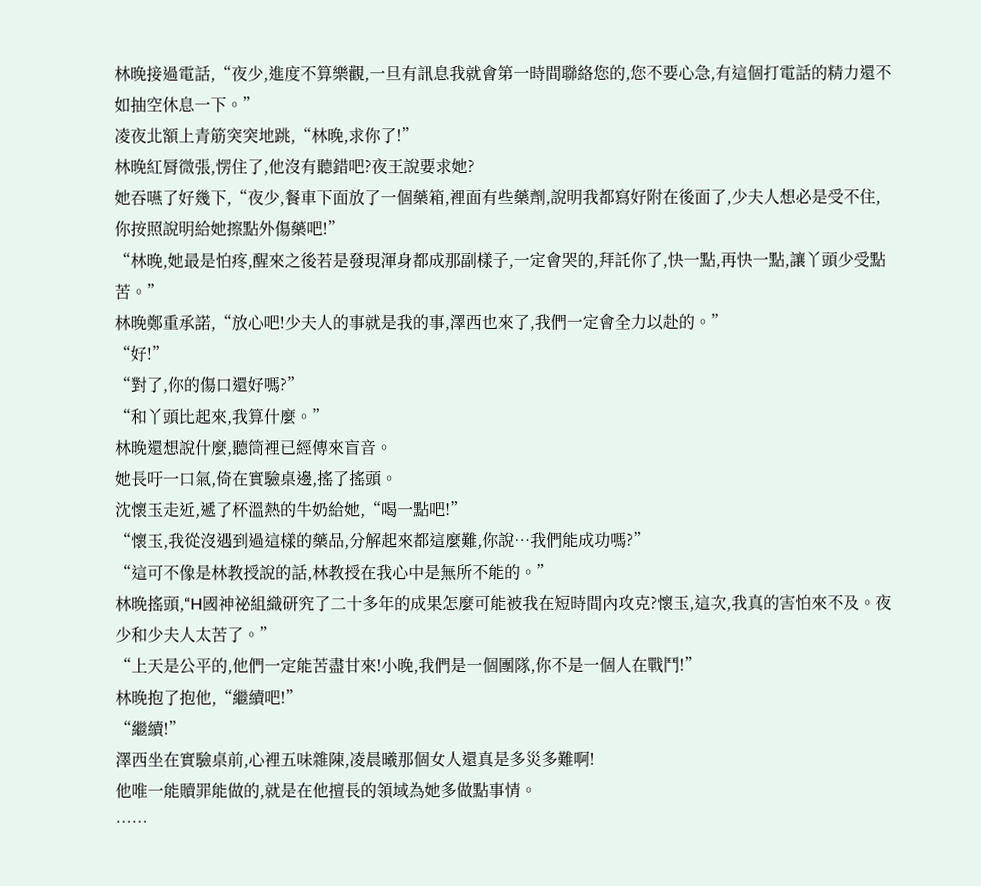林晚接過電話,“夜少,進度不算樂觀,一旦有訊息我就會第一時間聯絡您的,您不要心急,有這個打電話的精力還不如抽空休息一下。”
凌夜北額上青筋突突地跳,“林晚,求你了!”
林晚紅脣微張,愣住了,他沒有聽錯吧?夜王說要求她?
她吞嚥了好幾下,“夜少,餐車下面放了一個藥箱,裡面有些藥劑,說明我都寫好附在後面了,少夫人想必是受不住,你按照說明給她擦點外傷藥吧!”
“林晚,她最是怕疼,醒來之後若是發現渾身都成那副樣子,一定會哭的,拜託你了,快一點,再快一點,讓丫頭少受點苦。”
林晚鄭重承諾,“放心吧!少夫人的事就是我的事,澤西也來了,我們一定會全力以赴的。”
“好!”
“對了,你的傷口還好嗎?”
“和丫頭比起來,我算什麼。”
林晚還想說什麼,聽筒裡已經傳來盲音。
她長吁一口氣,倚在實驗桌邊,搖了搖頭。
沈懷玉走近,遞了杯溫熱的牛奶給她,“喝一點吧!”
“懷玉,我從沒遇到過這樣的藥品,分解起來都這麼難,你說…我們能成功嗎?”
“這可不像是林教授說的話,林教授在我心中是無所不能的。”
林晚搖頭,“H國神祕組織研究了二十多年的成果怎麼可能被我在短時間內攻克?懷玉,這次,我真的害怕來不及。夜少和少夫人太苦了。”
“上天是公平的,他們一定能苦盡甘來!小晚,我們是一個團隊,你不是一個人在戰鬥!”
林晚抱了抱他,“繼續吧!”
“繼續!”
澤西坐在實驗桌前,心裡五味雜陳,凌晨曦那個女人還真是多災多難啊!
他唯一能贖罪能做的,就是在他擅長的領域為她多做點事情。
……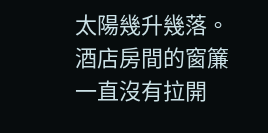太陽幾升幾落。
酒店房間的窗簾一直沒有拉開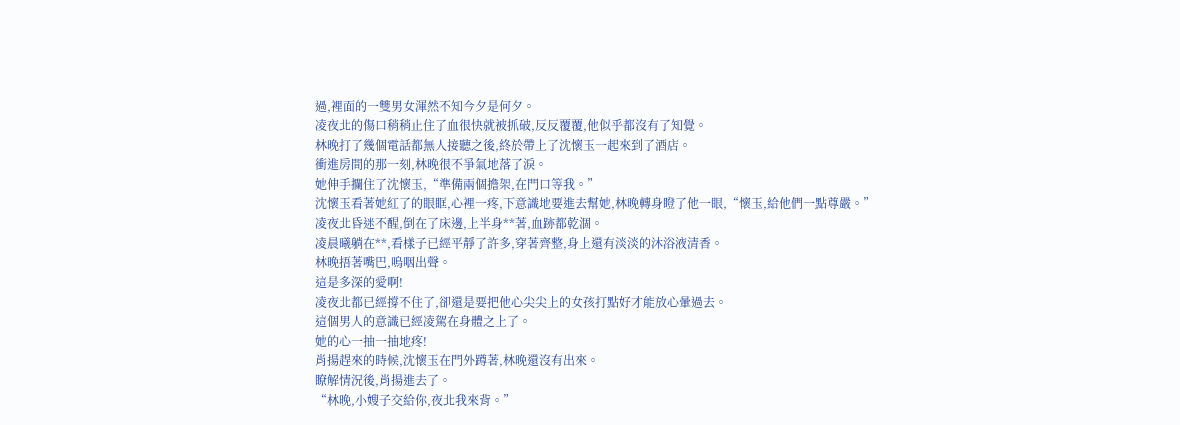過,裡面的一雙男女渾然不知今夕是何夕。
凌夜北的傷口稍稍止住了血很快就被抓破,反反覆覆,他似乎都沒有了知覺。
林晚打了幾個電話都無人接聽之後,終於帶上了沈懷玉一起來到了酒店。
衝進房間的那一刻,林晚很不爭氣地落了淚。
她伸手攔住了沈懷玉,“準備兩個擔架,在門口等我。”
沈懷玉看著她紅了的眼眶,心裡一疼,下意識地要進去幫她,林晚轉身瞪了他一眼,“懷玉,給他們一點尊嚴。”
凌夜北昏迷不醒,倒在了床邊,上半身**著,血跡都乾涸。
凌晨曦躺在**,看樣子已經平靜了許多,穿著齊整,身上還有淡淡的沐浴液清香。
林晚捂著嘴巴,嗚咽出聲。
這是多深的愛啊!
凌夜北都已經撐不住了,卻還是要把他心尖尖上的女孩打點好才能放心暈過去。
這個男人的意識已經凌駕在身體之上了。
她的心一抽一抽地疼!
肖揚趕來的時候,沈懷玉在門外蹲著,林晚還沒有出來。
瞭解情況後,肖揚進去了。
“林晚,小嫂子交給你,夜北我來背。”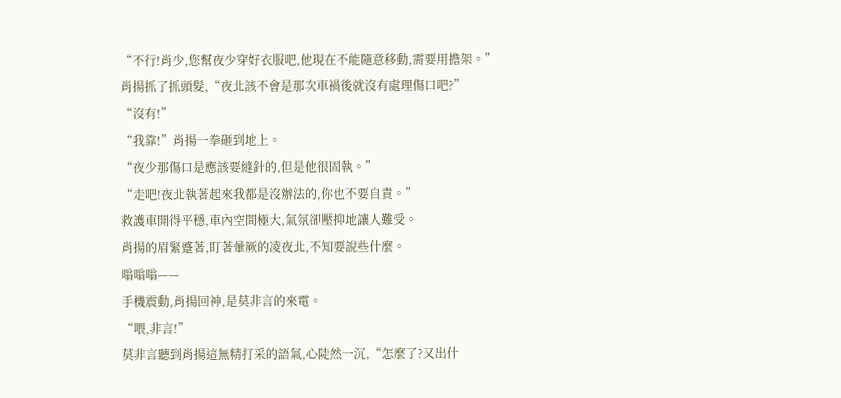“不行!肖少,您幫夜少穿好衣服吧,他現在不能隨意移動,需要用擔架。”
肖揚抓了抓頭髮,“夜北該不會是那次車禍後就沒有處理傷口吧?”
“沒有!”
“我靠!”肖揚一拳砸到地上。
“夜少那傷口是應該要縫針的,但是他很固執。”
“走吧!夜北執著起來我都是沒辦法的,你也不要自責。”
救護車開得平穩,車內空間極大,氣氛卻壓抑地讓人難受。
肖揚的眉緊蹙著,盯著暈厥的凌夜北,不知要說些什麼。
嗡嗡嗡——
手機震動,肖揚回神,是莫非言的來電。
“喂,非言!”
莫非言聽到肖揚這無精打采的語氣,心陡然一沉,“怎麼了?又出什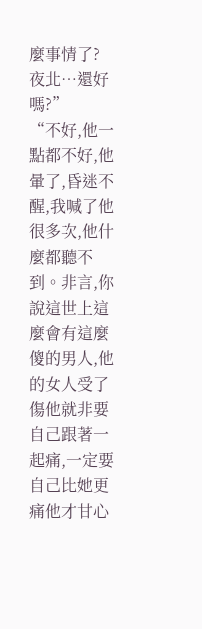麼事情了?夜北…還好嗎?”
“不好,他一點都不好,他暈了,昏迷不醒,我喊了他很多次,他什麼都聽不到。非言,你說這世上這麼會有這麼傻的男人,他的女人受了傷他就非要自己跟著一起痛,一定要自己比她更痛他才甘心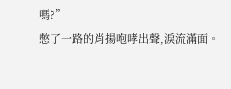嗎?”
憋了一路的肖揚咆哮出聲,淚流滿面。